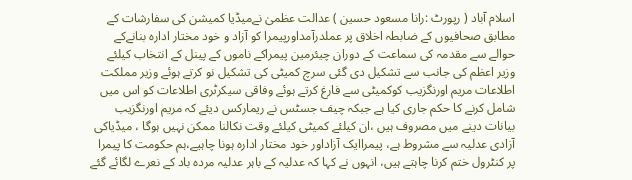اسلام آباد ( رپورٹ :رانا مسعود حسین ) عدالت عظمیٰ نےمیڈیا کمیشن کی سفارشات کے مطابق صحافیوں کے ضابطہ اخلاق پر عملدرآمداورپیمرا کو آزاد و خود مختار ادارہ بنانےکے حوالے سے مقدمہ کی سماعت کے دوران چیئرمین پیمراکے ناموں کے پینل کے انتخاب کیلئے وزیر اعظم کی جانب سے تشکیل دی گئی سرچ کمیٹی کی تشکیل نو کرتے ہوئے وزیر مملکت اطلاعات مریم اورنگزیب کوکمیٹی سے فارغ کرتے ہوئے وفاقی سیکرٹری اطلاعات کو اس میں شامل کرنے کا حکم جاری کیا ہے جبکہ چیف جسٹس نے ریمارکس دیئے کہ مریم اورنگزیب بیانات دینے میں مصروف ہیں ،ان کیلئے کمیٹی کیلئے وقت نکالنا ممکن نہیں ہوگا ، میڈیاکی آزادی عدلیہ سے مشروط ہے، پیمراایک آزاداور خود مختار ادارہ ہونا چاہیے،ہم حکومت کا پیمرا پر کنٹرول ختم کرنا چاہتے ہیں، انہوں نے کہا کہ عدلیہ کے باہر عدلیہ مردہ باد کے نعرے لگائے گئے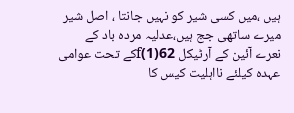ہیں ،میں کسی شیر کو نہیں جانتا ، اصل شیر میرے ساتھی جج ہیں،عدلیہ مردہ باد کے نعرے آئین کے آرٹیکل 62(1)fکے تحت عوامی عہدہ کیلئے نااہلیت کیس کا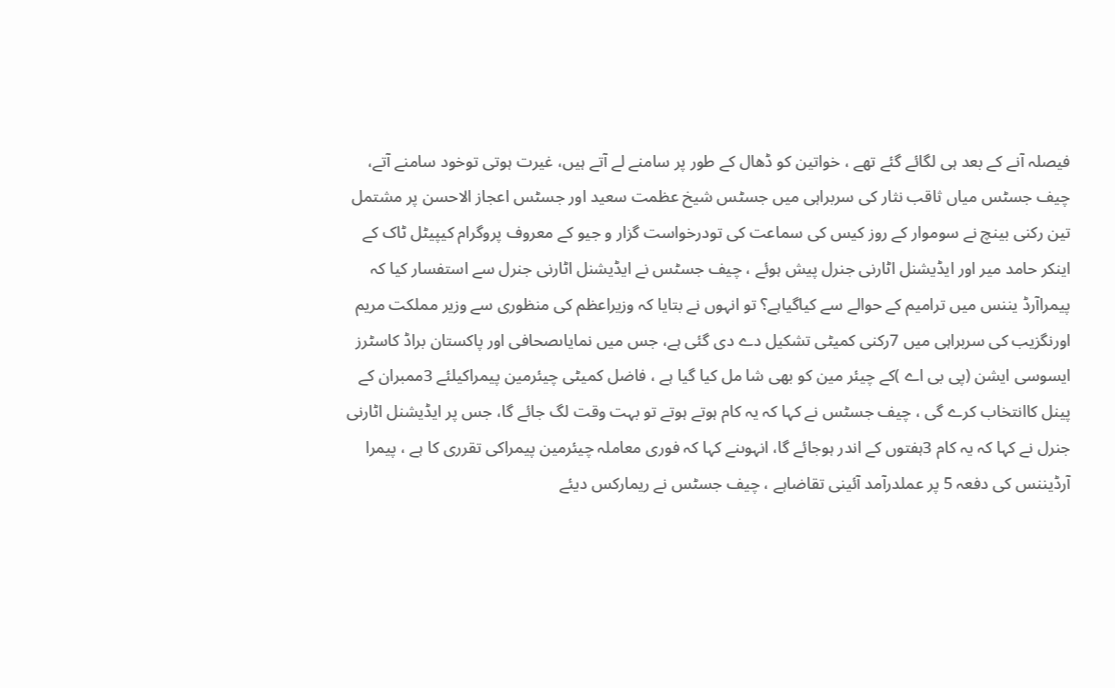فیصلہ آنے کے بعد ہی لگائے گئے تھے ، خواتین کو ڈھال کے طور پر سامنے لے آتے ہیں، غیرت ہوتی توخود سامنے آتے، چیف جسٹس میاں ثاقب نثار کی سربراہی میں جسٹس شیخ عظمت سعید اور جسٹس اعجاز الاحسن پر مشتمل تین رکنی بینچ نے سوموار کے روز کیس کی سماعت کی تودرخواست گزار و جیو کے معروف پروگرام کیپیٹل ٹاک کے اینکر حامد میر اور ایڈیشنل اٹارنی جنرل پیش ہوئے ، چیف جسٹس نے ایڈیشنل اٹارنی جنرل سے استفسار کیا کہ پیمراآرڈ یننس میں ترامیم کے حوالے سے کیاگیاہے؟ تو انہوں نے بتایا کہ وزیراعظم کی منظوری سے وزیر مملکت مریم اورنگزیب کی سربراہی میں 7رکنی کمیٹی تشکیل دے دی گئی ہے، جس میں نمایاںصحافی اور پاکستان براڈ کاسٹرز ایسوسی ایشن (پی بی اے )کے چیئر مین کو بھی شا مل کیا گیا ہے ، فاضل کمیٹی چیئرمین پیمراکیلئے 3ممبران کے پینل کاانتخاب کرے گی ، چیف جسٹس نے کہا کہ یہ کام ہوتے ہوتے تو بہت وقت لگ جائے گا، جس پر ایڈیشنل اٹارنی جنرل نے کہا کہ یہ کام 3ہفتوں کے اندر ہوجائے گا، انہوںنے کہا کہ فوری معاملہ چیئرمین پیمراکی تقرری کا ہے ، پیمرا آرڈیننس کی دفعہ 5 پر عملدرآمد آئینی تقاضاہے ، چیف جسٹس نے ریمارکس دیئے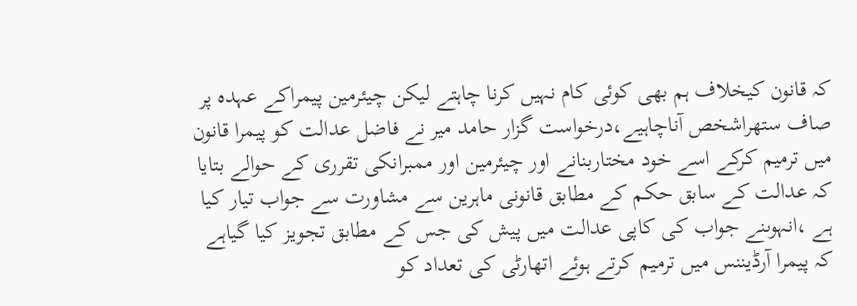کہ قانون کیخلاف ہم بھی کوئی کام نہیں کرنا چاہتے لیکن چیئرمین پیمراکے عہدہ پر صاف ستھراشخص آناچاہیے،درخواست گزار حامد میر نے فاضل عدالت کو پیمرا قانون میں ترمیم کرکے اسے خود مختاربنانے اور چیئرمین اور ممبرانکی تقرری کے حوالے بتایا کہ عدالت کے سابق حکم کے مطابق قانونی ماہرین سے مشاورت سے جواب تیار کیا ہے ،انہوںنے جواب کی کاپی عدالت میں پیش کی جس کے مطابق تجویز کیا گیاہے کہ پیمرا آرڈیننس میں ترمیم کرتے ہوئے اتھارٹی کی تعداد کو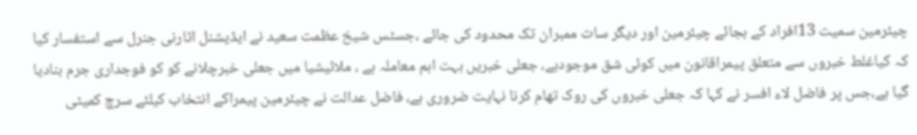چیئرمین سمیت 13افراد کے بجائے چیئرمین اور دیگر سات ممبران تک محدود کی جائے ،جسٹس شیخ عظمت سعید نے ایڈیشنل اٹارنی جنرل سے استفسار کیا کہ کیاغلط خبروں سے متعلق پیمراقانون میں کوئی شق موجودہے، جعلی خبریں بہت اہم معاملہ ہے ، ملائیشیا میں جعلی خبرچلانے کو کو فوجداری جرم بنادیا گیا ہے،جس پر فاضل لاء افسر نے کہا کہ جعلی خبروں کی روک تھام کرنا نہایت ضروری ہے، فاضل عدالت نے چیئرمین پیمراکے انتخاب کیلئے سرچ کمیٹی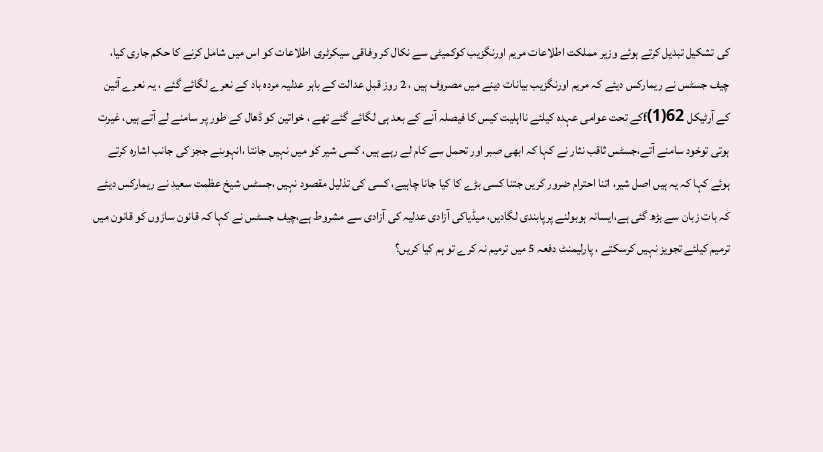کی تشکیل تبدیل کرتے ہوئے وزیر مملکت اطلاعات مریم اورنگزیب کوکمیٹی سے نکال کر وفاقی سیکرٹری اطلاعات کو اس میں شامل کرنے کا حکم جاری کیا، چیف جسٹس نے ریمارکس دیئے کہ مریم اورنگزیب بیانات دینے میں مصروف ہیں ، 2 روز قبل عدالت کے باہر عدلیہ مردہ باد کے نعرے لگائے گئے ، یہ نعرے آئین کے آرٹیکل 62(1)fکے تحت عوامی عہدہ کیلئے نااہلیت کیس کا فیصلہ آنے کے بعد ہی لگائے گئے تھے ، خواتین کو ڈھال کے طور پر سامنے لے آتے ہیں، غیرت ہوتی توخود سامنے آتے،جسٹس ثاقب نثار نے کہا کہ ابھی صبر اور تحمل سے کام لے رہے ہیں، کسی شیر کو میں نہیں جانتا ،انہوںنے ججز کی جانب اشارہ کرتے ہوئے کہا کہ یہ ہیں اصل شیر، اتنا احترام ضرور کریں جتنا کسی بڑے کا کیا جانا چاہیے، کسی کی تذلیل مقصود نہیں ،جسٹس شیخ عظمت سعید نے ریمارکس دیئے کہ بات زبان سے بڑھ گئی ہے،ایسانہ ہوبولنے پرپابندی لگادیں، میڈیاکی آزادی عدلیہ کی آزادی سے مشروط ہے،چیف جسٹس نے کہا کہ قانون سازوں کو قانون میں ترمیم کیلئے تجویز نہیں کرسکتے ، پارلیمنٹ دفعہ 5 میں ترمیم نہ کرے تو ہم کیا کریں؟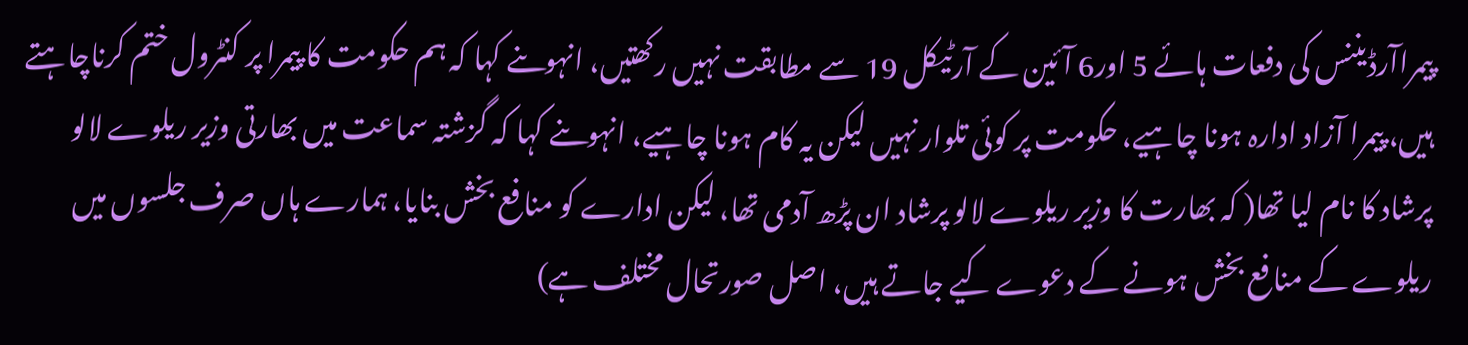پیمراآرڈیننس کی دفعات ہائے 5 اور6 آئین کے آرٹیکل 19 سے مطابقت نہیں رکھتیں، انہوںنے کہا کہ ہم حکومت کا پیمرا پر کنٹرول ختم کرناچاہتے ہیں، پیمرا آزاد ادارہ ہونا چاہیے، حکومت پر کوئی تلوار نہیں لیکن یہ کام ہونا چاہیے، انہوںنے کہا کہ گزشتہ سماعت میں بھارتی وزیر ریلوے لالو پرشاد کا نام لیا تھا( کہ بھارت کا وزیر ریلوے لالو پرشاد ان پڑھ آدمی تھا، لیکن ادارے کو منافع بخش بنایا، ہمارے ہاں صرف جلسوں میں ریلوے کے منافع بخش ہونے کے دعوے کیے جاتے ہیں، اصل صورتحال مختلف ہے)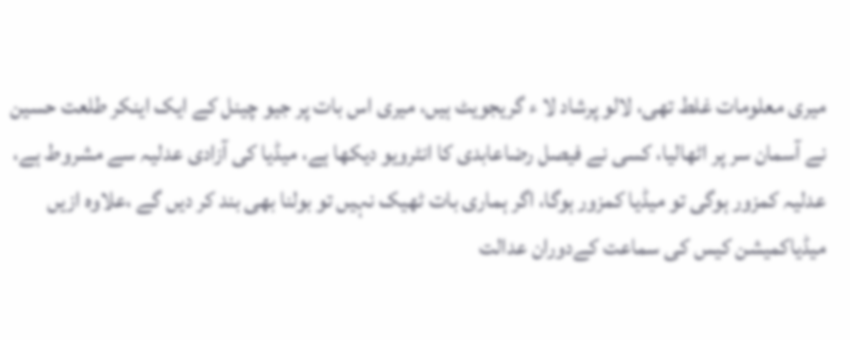میری معلومات غلط تھی، لالو پرشاد لا ء گریجویٹ ہیں، میری اس بات پر جیو چینل کے ایک اینکر طلعت حسین نے آسمان سر پر اٹھالیا، کسی نے فیصل رضاعابدی کا انٹرویو دیکھا ہے، میڈیا کی آزادی عدلیہ سے مشروط ہے، عدلیہ کمزور ہوگی تو میڈیا کمزور ہوگا، اگر ہماری بات ٹھیک نہیں تو بولنا بھی بند کر دیں گے ،علاوہ ازیں میڈیاکمیشن کیس کی سماعت کےدوران عدالت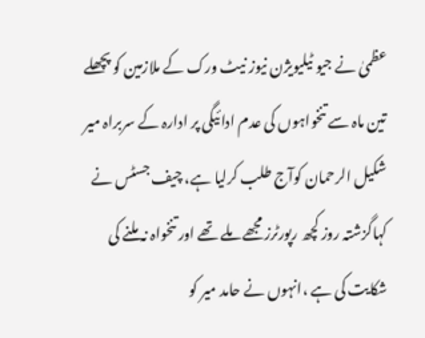عظمیٰ نے جیو ٹیلیویژن نیوز نیٹ ورک کے ملازمین کو پچھلے تین ماہ سے تنخواہوں کی عدم ادائیگی پر ادارہ کے سربراہ میر شکیل الرحمان کوآج طلب کرلیا ہے، چیف جسٹس نے کہاگزشتہ روز کچھ رپورٹرز مجھے ملے تھے اور تنخواہ نہ ملنے کی شکایت کی ہے ،انہوں نے حامد میر کو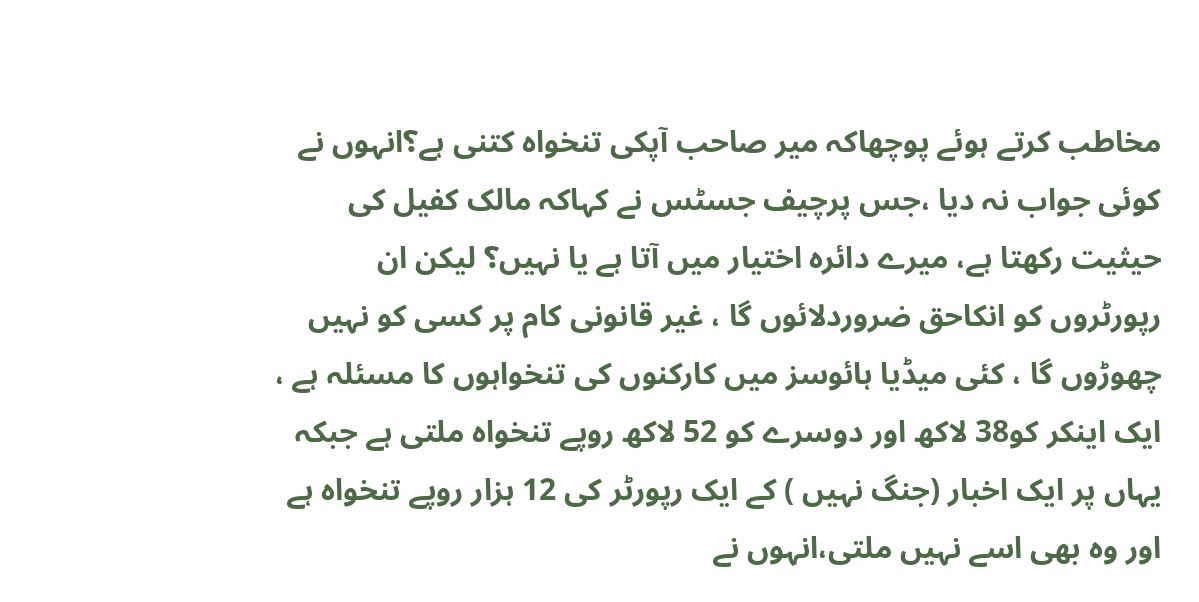مخاطب کرتے ہوئے پوچھاکہ میر صاحب آپکی تنخواہ کتنی ہے؟انہوں نے کوئی جواب نہ دیا ،جس پرچیف جسٹس نے کہاکہ مالک کفیل کی حیثیت رکھتا ہے، میرے دائرہ اختیار میں آتا ہے یا نہیں؟ لیکن ان رپورٹروں کو انکاحق ضروردلائوں گا ، غیر قانونی کام پر کسی کو نہیں چھوڑوں گا ، کئی میڈیا ہائوسز میں کارکنوں کی تنخواہوں کا مسئلہ ہے ، ایک اینکر کو38 لاکھ اور دوسرے کو 52 لاکھ روپے تنخواہ ملتی ہے جبکہ یہاں پر ایک اخبار (جنگ نہیں ) کے ایک رپورٹر کی 12 ہزار روپے تنخواہ ہے اور وہ بھی اسے نہیں ملتی،انہوں نے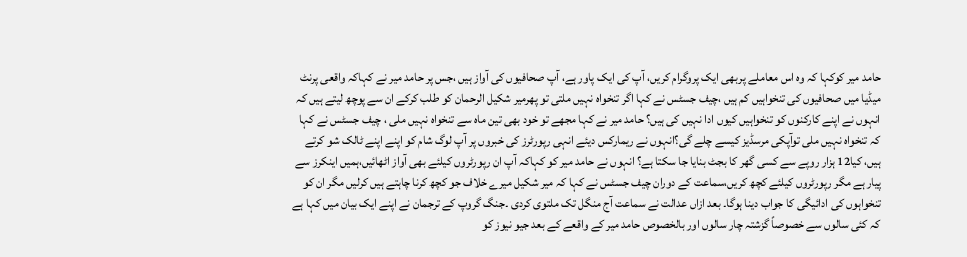حامد میر کوکہا کہ وہ اس معاملے پربھی ایک پروگرام کریں، آپ کی ایک پاور ہے، آپ صحافیوں کی آواز ہیں ،جس پر حامد میر نے کہاکہ واقعی پرنٹ میڈیا میں صحافیوں کی تنخواہیں کم ہیں ،چیف جسٹس نے کہا اگر تنخواہ نہیں ملتی تو پھرمیر شکیل الرحمان کو طلب کرکے ان سے پوچھ لیتے ہیں کہ انہوں نے اپنے کارکنوں کو تنخواہیں کیوں ادا نہیں کی ہیں؟ حامد میر نے کہا مجھے تو خود بھی تین ماہ سے تنخواہ نہیں ملی ، چیف جسٹس نے کہا کہ تنخواہ نہیں ملی توآپکی مرسڈیز کیسے چلے گی؟انہوں نے ریمارکس دیئے انہی رپورٹرز کی خبروں پر آپ لوگ شام کو اپنے اپنے ٹالک شو کرتے ہیں، کیا12 ہزار روپے سے کسی گھر کا بجٹ بنایا جا سکتا ہے؟ انہوں نے حامد میر کو کہاکہ آپ ان رپورٹروں کیلئے بھی آواز اٹھائیں،ہمیں اینکرز سے پیار ہے مگر رپورٹروں کیلئے کچھ کریں،سماعت کے دوران چیف جسٹس نے کہا کہ میر شکیل میرے خلاف جو کچھ کرنا چاہتے ہیں کرلیں مگر ان کو تنخواہوں کی ادائیگی کا جواب دینا ہوگا۔ بعد ازاں عدالت نے سماعت آج منگل تک ملتوی کردی ۔جنگ گروپ کے ترجمان نے اپنے ایک بیان میں کہا ہے کہ کئی سالوں سے خصوصاً گزشتہ چار سالوں اور بالخصوص حامد میر کے واقعے کے بعد جیو نیوز کو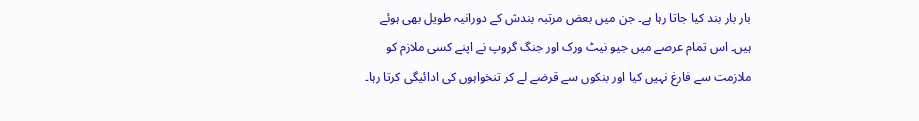بار بار بند کیا جاتا رہا ہے۔ جن میں بعض مرتبہ بندش کے دورانیہ طویل بھی ہوئے ہیں۔ اس تمام عرصے میں جیو نیٹ ورک اور جنگ گروپ نے اپنے کسی ملازم کو ملازمت سے فارغ نہیں کیا اور بنکوں سے قرضے لے کر تنخواہوں کی ادائیگی کرتا رہا۔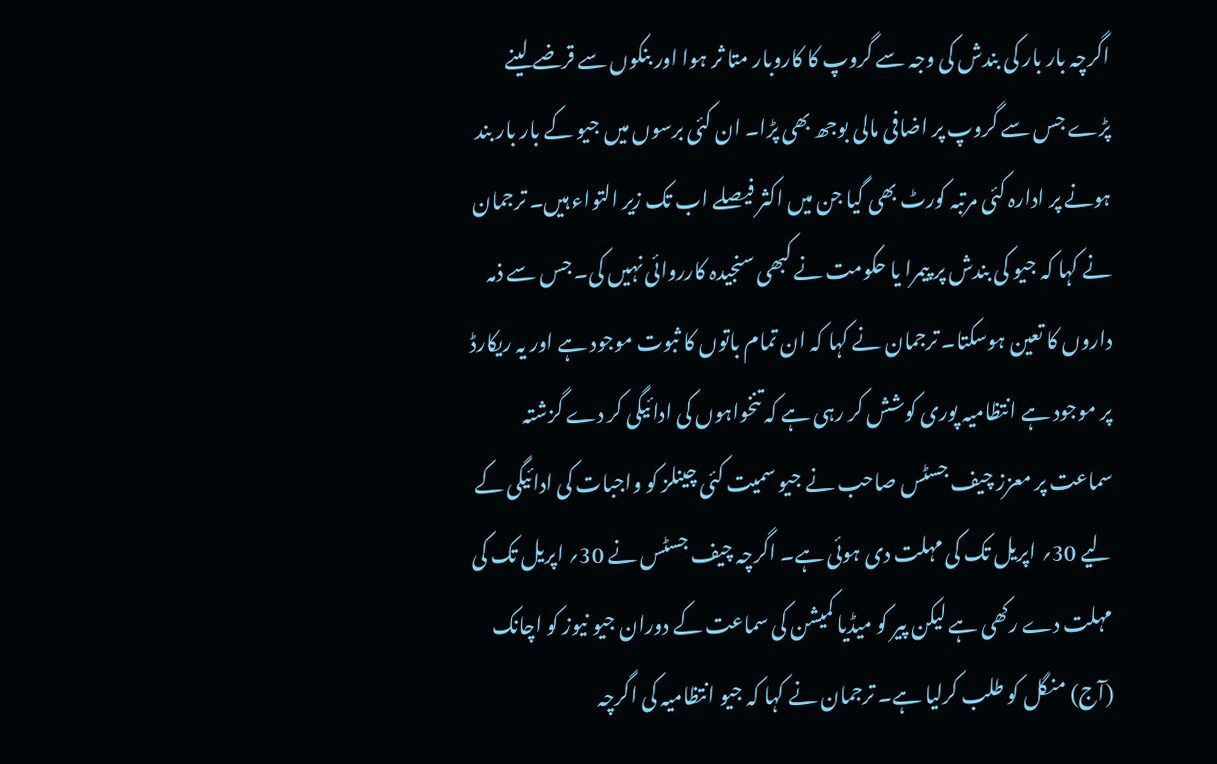اگرچہ بار بار کی بندش کی وجہ سے گروپ کا کاروبار متا ثر ہوا اور بنکوں سے قرضے لینے پڑے جس سے گروپ پر اضافی مالی بوجھ بھی پڑا۔ ان کئی برسوں میں جیو کے بار بار بند ہونے پر ادارہ کئی مرتبہ کورٹ بھی گیا جن میں اکثر فیصلے اب تک زیر التواء ہیں۔ ترجمان نے کہا کہ جیو کی بندش پر پیمرا یا حکومت نے کبھی سنجیدہ کارروائی نہیں کی۔ جس سے ذمہ داروں کا تعین ہوسکتا۔ ترجمان نے کہا کہ ان تمام باتوں کا ثبوت موجود ہے اور یہ ریکارڈ پر موجود ہے انتظامیہ پوری کوشش کر رہی ہے کہ تنخواہوں کی ادائیگی کر دے گزشتہ سماعت پر معزز چیف جسٹس صاحب نے جیو سمیت کئی چینلز کو واجبات کی ادائیگی کے لیے 30؍ اپریل تک کی مہلت دی ہوئی ہے۔ اگرچہ چیف جسٹس نے 30؍ اپریل تک کی مہلت دے رکھی ہے لیکن پیر کو میڈیا کمیشن کی سماعت کے دوران جیو نیوز کو اچانک (آج) منگل کو طلب کرلیا ہے۔ ترجمان نے کہا کہ جیو انتظامیہ کی اگرچہ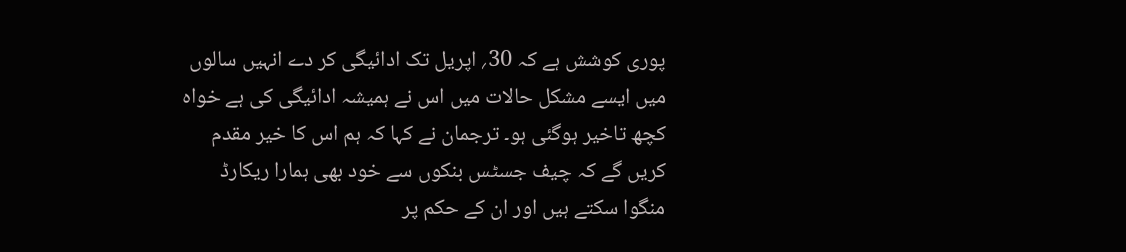پوری کوشش ہے کہ 30؍ اپریل تک ادائیگی کر دے انہیں سالوں میں ایسے مشکل حالات میں اس نے ہمیشہ ادائیگی کی ہے خواہ کچھ تاخیر ہوگئی ہو۔ ترجمان نے کہا کہ ہم اس کا خیر مقدم کریں گے کہ چیف جسٹس بنکوں سے خود بھی ہمارا ریکارڈ منگوا سکتے ہیں اور ان کے حکم پر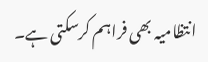انتظامیہ بھی فراہم کرسکتی ہے۔